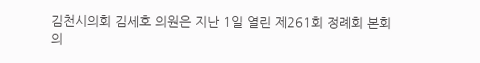김천시의회 김세호 의원은 지난 1일 열린 제261회 정례회 본회의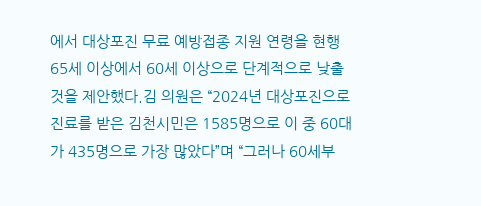에서 대상포진 무료 예방접종 지원 연령을 현행 65세 이상에서 60세 이상으로 단계적으로 낮출 것을 제안했다.김 의원은 “2024년 대상포진으로 진료를 받은 김천시민은 1585명으로 이 중 60대가 435명으로 가장 많았다”며 “그러나 60세부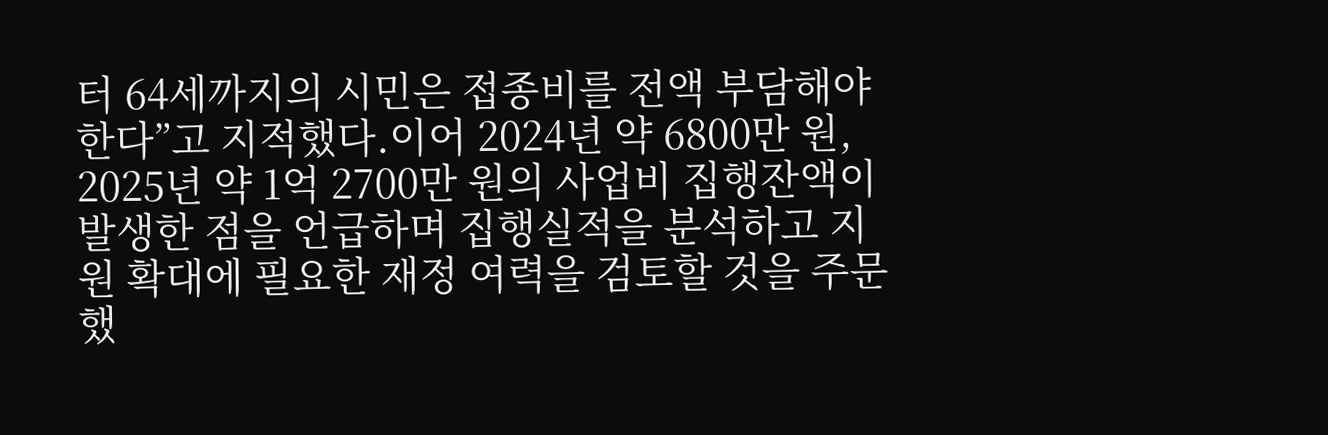터 64세까지의 시민은 접종비를 전액 부담해야 한다”고 지적했다.이어 2024년 약 6800만 원, 2025년 약 1억 2700만 원의 사업비 집행잔액이 발생한 점을 언급하며 집행실적을 분석하고 지원 확대에 필요한 재정 여력을 검토할 것을 주문했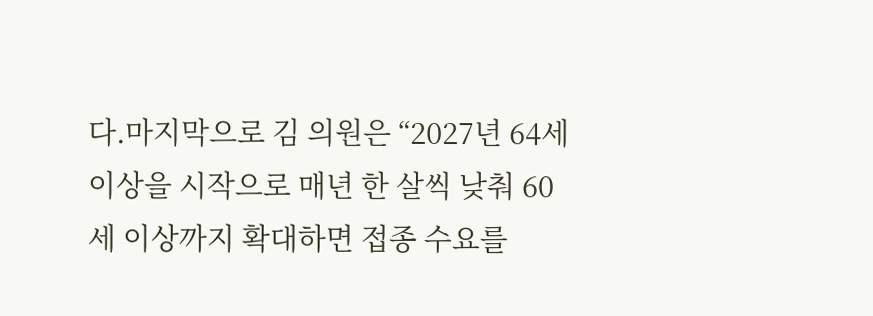다.마지막으로 김 의원은 “2027년 64세 이상을 시작으로 매년 한 살씩 낮춰 60세 이상까지 확대하면 접종 수요를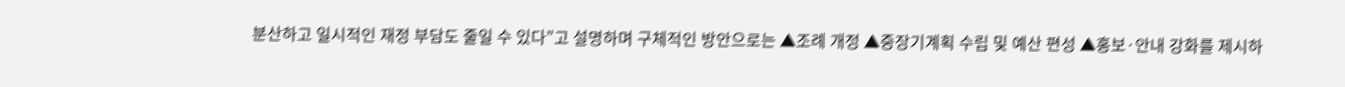분산하고 일시적인 재정 부담도 줄일 수 있다”고 설명하며 구체적인 방안으로는 ▲조례 개정 ▲중장기계획 수립 및 예산 편성 ▲홍보·안내 강화를 제시하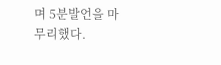며 5분발언을 마무리했다.